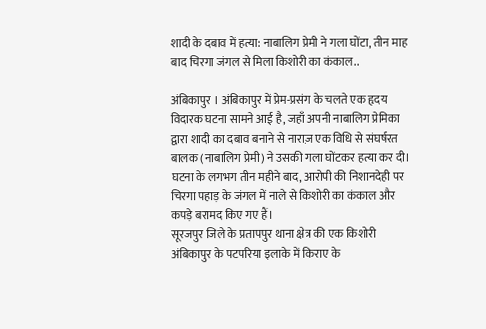शादी के दबाव में हत्या: नाबालिग प्रेमी ने गला घोंटा, तीन माह बाद चिरगा जंगल से मिला किशोरी का कंकाल..

अंबिकापुर । अंबिकापुर में प्रेम-प्रसंग के चलते एक हृदय विदारक घटना सामने आई है, जहाँ अपनी नाबालिग प्रेमिका द्वारा शादी का दबाव बनाने से नाराज़ एक विधि से संघर्षरत बालक (नाबालिग प्रेमी) ने उसकी गला घोंटकर हत्या कर दी। घटना के लगभग तीन महीने बाद, आरोपी की निशानदेही पर चिरगा पहाड़ के जंगल में नाले से किशोरी का कंकाल और कपड़े बरामद किए गए हैं।
सूरजपुर जिले के प्रतापपुर थाना क्षेत्र की एक किशोरी अंबिकापुर के पटपरिया इलाके में किराए के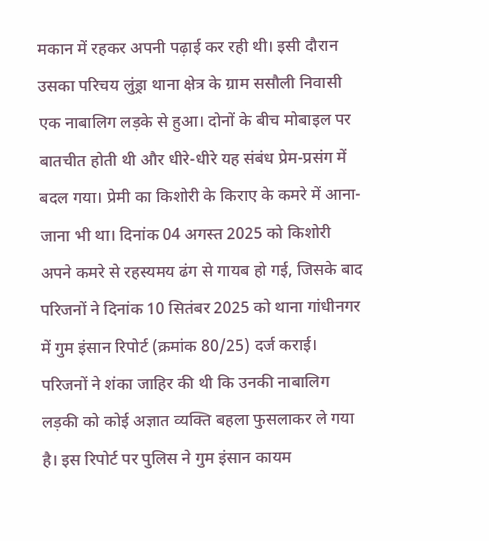मकान में रहकर अपनी पढ़ाई कर रही थी। इसी दौरान उसका परिचय लुंड्रा थाना क्षेत्र के ग्राम ससौली निवासी एक नाबालिग लड़के से हुआ। दोनों के बीच मोबाइल पर बातचीत होती थी और धीरे-धीरे यह संबंध प्रेम-प्रसंग में बदल गया। प्रेमी का किशोरी के किराए के कमरे में आना-जाना भी था। दिनांक 04 अगस्त 2025 को किशोरी अपने कमरे से रहस्यमय ढंग से गायब हो गई, जिसके बाद परिजनों ने दिनांक 10 सितंबर 2025 को थाना गांधीनगर में गुम इंसान रिपोर्ट (क्रमांक 80/25) दर्ज कराई। परिजनों ने शंका जाहिर की थी कि उनकी नाबालिग लड़की को कोई अज्ञात व्यक्ति बहला फुसलाकर ले गया है। इस रिपोर्ट पर पुलिस ने गुम इंसान कायम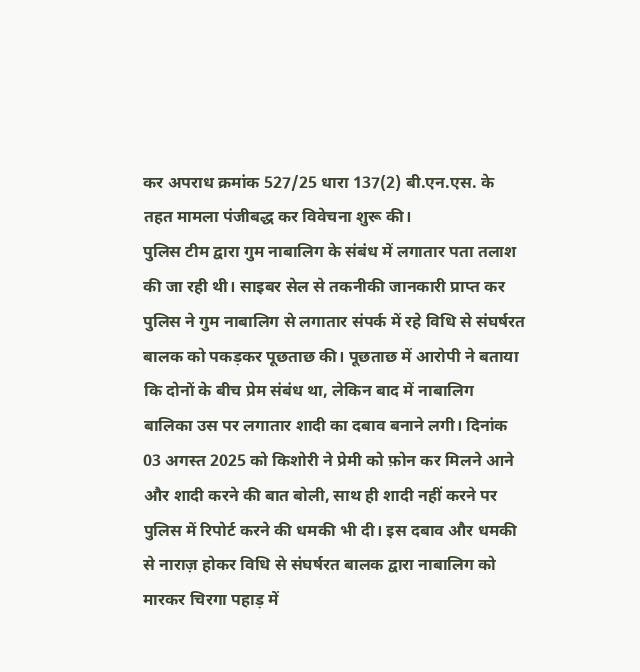कर अपराध क्रमांक 527/25 धारा 137(2) बी.एन.एस. के तहत मामला पंजीबद्ध कर विवेचना शुरू की।
पुलिस टीम द्वारा गुम नाबालिग के संबंध में लगातार पता तलाश की जा रही थी। साइबर सेल से तकनीकी जानकारी प्राप्त कर पुलिस ने गुम नाबालिग से लगातार संपर्क में रहे विधि से संघर्षरत बालक को पकड़कर पूछताछ की। पूछताछ में आरोपी ने बताया कि दोनों के बीच प्रेम संबंध था, लेकिन बाद में नाबालिग बालिका उस पर लगातार शादी का दबाव बनाने लगी। दिनांक 03 अगस्त 2025 को किशोरी ने प्रेमी को फ़ोन कर मिलने आने और शादी करने की बात बोली, साथ ही शादी नहीं करने पर पुलिस में रिपोर्ट करने की धमकी भी दी। इस दबाव और धमकी से नाराज़ होकर विधि से संघर्षरत बालक द्वारा नाबालिग को मारकर चिरगा पहाड़ में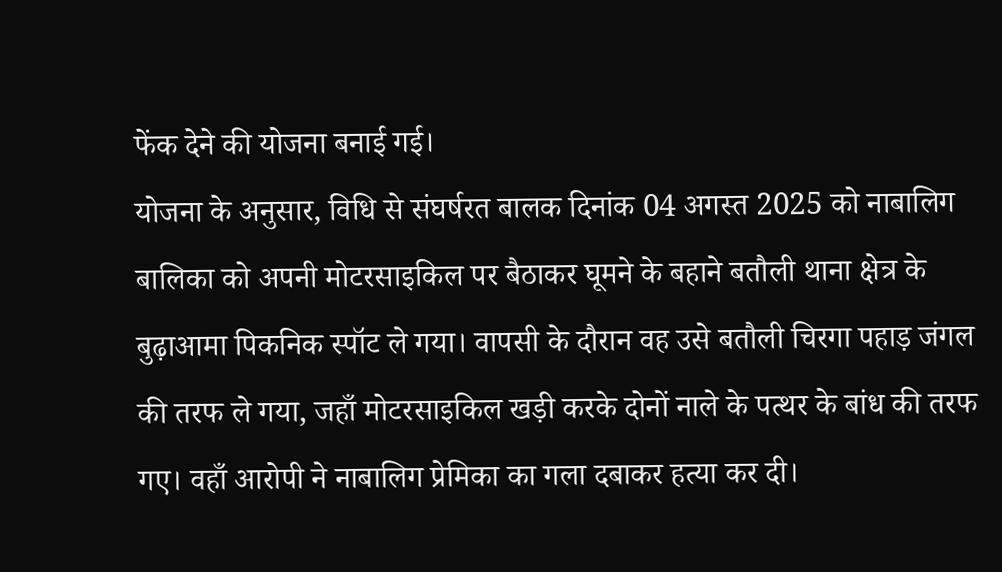फेंक देने की योजना बनाई गई।
योजना के अनुसार, विधि से संघर्षरत बालक दिनांक 04 अगस्त 2025 को नाबालिग बालिका को अपनी मोटरसाइकिल पर बैठाकर घूमने के बहाने बतौली थाना क्षेत्र के बुढ़ाआमा पिकनिक स्पॉट ले गया। वापसी के दौरान वह उसे बतौली चिरगा पहाड़ जंगल की तरफ ले गया, जहाँ मोटरसाइकिल खड़ी करके दोनों नाले के पत्थर के बांध की तरफ गए। वहाँ आरोपी ने नाबालिग प्रेमिका का गला दबाकर हत्या कर दी।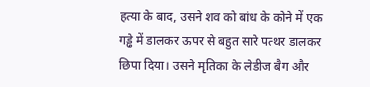हत्या के बाद, उसने शव को बांध के कोने में एक गड्ढे में डालकर ऊपर से बहुत सारे पत्थर डालकर छिपा दिया। उसने मृतिका के लेडीज बैग और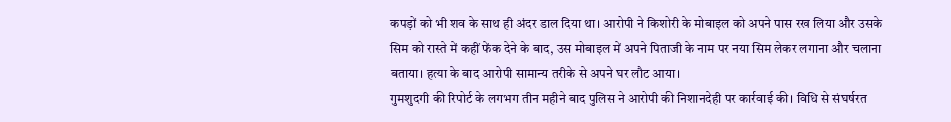कपड़ों को भी शव के साथ ही अंदर डाल दिया था। आरोपी ने किशोरी के मोबाइल को अपने पास रख लिया और उसके सिम को रास्ते में कहीं फेंक देने के बाद, उस मोबाइल में अपने पिताजी के नाम पर नया सिम लेकर लगाना और चलाना बताया। हत्या के बाद आरोपी सामान्य तरीके से अपने घर लौट आया।
गुमशुदगी की रिपोर्ट के लगभग तीन महीने बाद पुलिस ने आरोपी की निशानदेही पर कार्रवाई की। विधि से संघर्षरत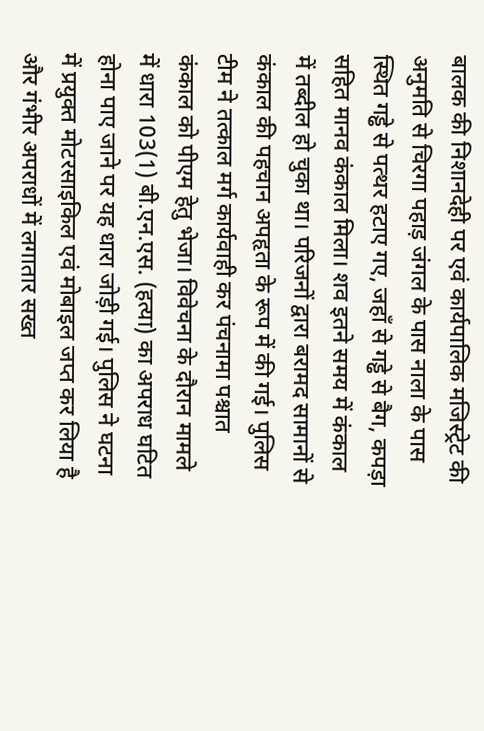बालक की निशानदेही पर एवं कार्यपालिक मजिस्ट्रेट की अनुमति से चिरगा पहाड़ जंगल के पास नाला के पास स्थित गड्ढे से पत्थर हटाए गए, जहाँ से गड्ढे से बैग, कपड़ा सहित मानव कंकाल मिला। शव इतने समय में कंकाल में तब्दील हो चुका था। परिजनों द्वारा बरामद सामानों से कंकाल की पहचान अपहृता के रूप में की गई। पुलिस टीम ने तत्काल मर्ग कार्यवाही कर पंचनामा पश्चात कंकाल को पीएम हेतु भेजा। विवेचना के दौरान मामले में धारा 103(1) बी.एन.एस. (हत्या) का अपराध घटित होना पाए जाने पर यह धारा जोड़ी गई। पुलिस ने घटना में प्रयुक्त मोटरसाइकिल एवं मोबाइल जप्त कर लिया है और गंभीर अपराधों में लगातार सख्त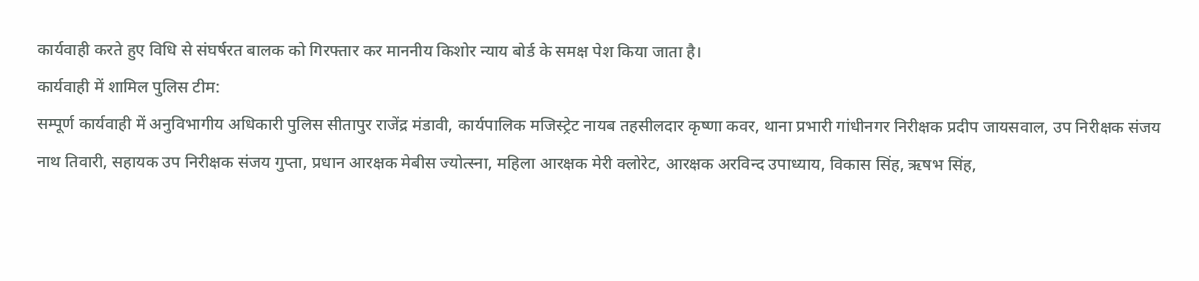कार्यवाही करते हुए विधि से संघर्षरत बालक को गिरफ्तार कर माननीय किशोर न्याय बोर्ड के समक्ष पेश किया जाता है।
कार्यवाही में शामिल पुलिस टीम:
सम्पूर्ण कार्यवाही में अनुविभागीय अधिकारी पुलिस सीतापुर राजेंद्र मंडावी, कार्यपालिक मजिस्ट्रेट नायब तहसीलदार कृष्णा कवर, थाना प्रभारी गांधीनगर निरीक्षक प्रदीप जायसवाल, उप निरीक्षक संजय नाथ तिवारी, सहायक उप निरीक्षक संजय गुप्ता, प्रधान आरक्षक मेबीस ज्योत्स्ना, महिला आरक्षक मेरी क्लोरेट, आरक्षक अरविन्द उपाध्याय, विकास सिंह, ऋषभ सिंह,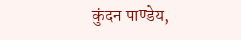कुंदन पाण्डेय,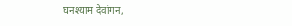घनश्याम देवांगन,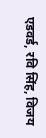एडवर्ड, रवि सिंह, विजय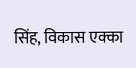सिंह, विकास एक्का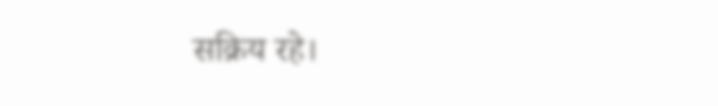सक्रिय रहे।